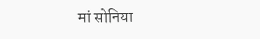मां सोनिया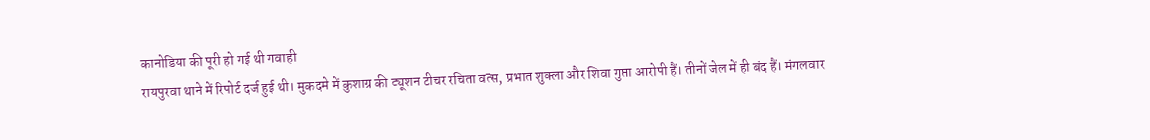कानोडिया की पूरी हो गई थी गवाही
रायपुरवा थाने में रिपोर्ट दर्ज हुई थी। मुकदमे में कुशाग्र की ट्यूशन टीचर रचिता वत्स, प्रभात शुक्ला और शिवा गुप्ता आरोपी हैं। तीनों जेल में ही बंद हैं। मंगलवार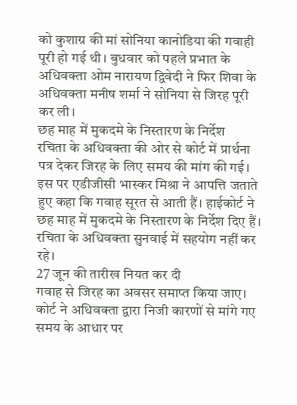को कुशाग्र की मां सोनिया कानोडिया की गवाही पूरी हो गई थी। बुधवार को पहले प्रभात के अधिवक्ता ओम नारायण द्विवेदी ने फिर शिवा के अधिवक्ता मनीष शर्मा ने सोनिया से जिरह पूरी कर ली।
छह माह में मुकदमे के निस्तारण के निर्देश
रचिता के अधिवक्ता की ओर से कोर्ट में प्रार्थना पत्र देकर जिरह के लिए समय की मांग की गई। इस पर एडीजीसी भास्कर मिश्रा ने आपत्ति जताते हुए कहा कि गवाह सूरत से आती हैं। हाईकोर्ट ने छह माह में मुकदमे के निस्तारण के निर्देश दिए हैं। रचिता के अधिवक्ता सुनवाई में सहयोग नहीं कर रहे।
27 जून की तारीख नियत कर दी
गवाह से जिरह का अवसर समाप्त किया जाए। कोर्ट ने अधिवक्ता द्वारा निजी कारणों से मांगे गए समय के आधार पर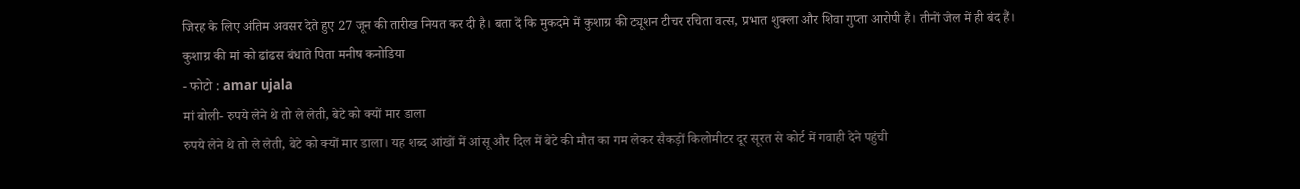जिरह के लिए अंतिम अवसर देते हुए 27 जून की तारीख नियत कर दी है। बता दें कि मुकदमे में कुशाग्र की ट्यूशन टीचर रचिता वत्स, प्रभात शुक्ला और शिवा गुप्ता आरोपी हैं। तीनों जेल में ही बंद हैं।
कुशाग्र की मां को ढांढस बंधाते पिता मनीष कनोडिया
- फोटो : amar ujala
मां बोली- रुपये लेने थे तो ले लेती, बेटे को क्यों मार डाला
रुपये लेने थे तो ले लेती, बेटे को क्यों मार डाला। यह शब्द आंखों में आंसू और दिल में बेटे की मौत का गम लेकर सैकड़ों किलोमीटर दूर सूरत से कोर्ट में गवाही देने पहुंची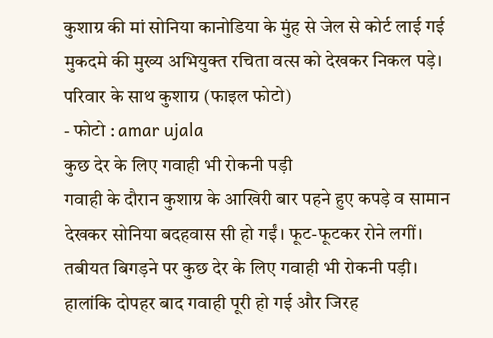कुशाग्र की मां सोनिया कानोडिया के मुंह से जेल से कोर्ट लाई गई मुकदमे की मुख्य अभियुक्त रचिता वत्स को देखकर निकल पड़े।
परिवार के साथ कुशाग्र (फाइल फोटो)
- फोटो : amar ujala
कुछ देर के लिए गवाही भी रोकनी पड़ी
गवाही के दौरान कुशाग्र के आखिरी बार पहने हुए कपड़े व सामान देखकर सोनिया बदहवास सी हो गईं। फूट-फूटकर रोने लगीं। तबीयत बिगड़ने पर कुछ देर के लिए गवाही भी रोकनी पड़ी। हालांकि दोपहर बाद गवाही पूरी हो गई और जिरह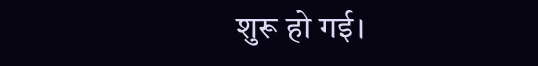शुरू हो गई।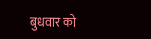बुधवार को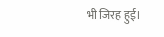भी जिरह हुई।